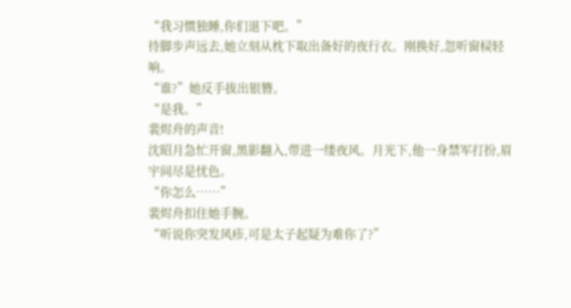“我习惯独睡,你们退下吧。”
待脚步声远去,她立刻从枕下取出备好的夜行衣。刚换好,忽听窗棂轻响。
“谁?”她反手拔出银簪。
“是我。”
裴烬舟的声音!
沈昭月急忙开窗,黑影翻入,带进一缕夜风。月光下,他一身禁军打扮,眉宇间尽是忧色。
“你怎么……”
裴烬舟扣住她手腕。
“听说你突发风疹,可是太子起疑为难你了?”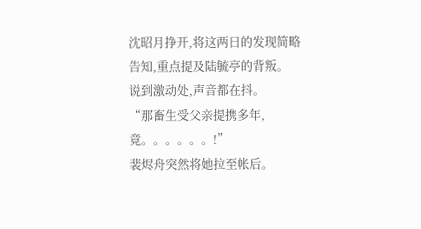沈昭月挣开,将这两日的发现简略告知,重点提及陆毓亭的背叛。
说到激动处,声音都在抖。
“那畜生受父亲提携多年,竟。。。。。。!”
裴烬舟突然将她拉至帐后。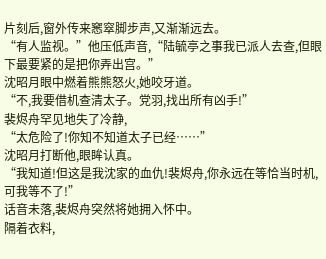片刻后,窗外传来窸窣脚步声,又渐渐远去。
“有人监视。”他压低声音,“陆毓亭之事我已派人去查,但眼下最要紧的是把你弄出宫。”
沈昭月眼中燃着熊熊怒火,她咬牙道。
“不,我要借机查清太子。党羽,找出所有凶手!”
裴烬舟罕见地失了冷静,
“太危险了!你知不知道太子已经……”
沈昭月打断他,眼眸认真。
“我知道!但这是我沈家的血仇!裴烬舟,你永远在等恰当时机,可我等不了!”
话音未落,裴烬舟突然将她拥入怀中。
隔着衣料,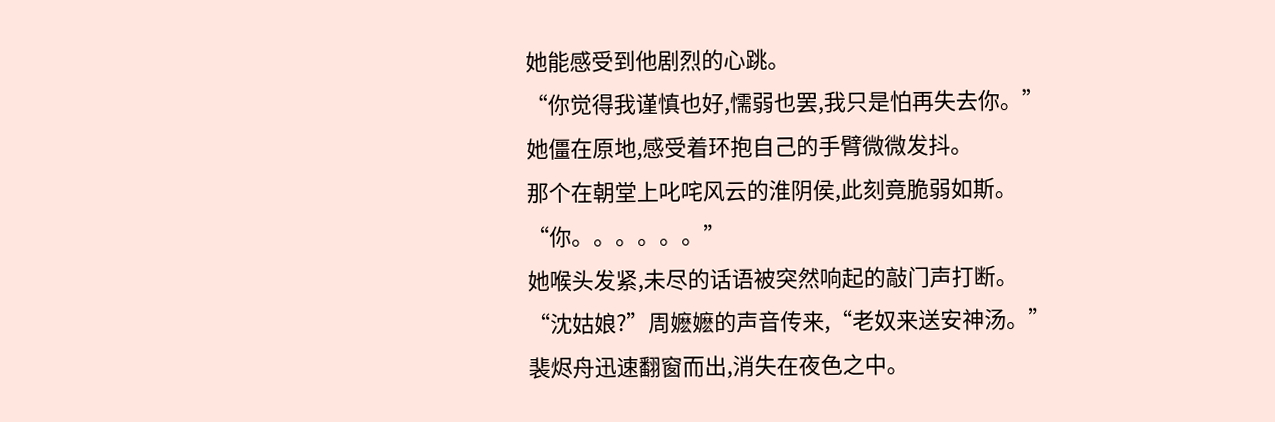她能感受到他剧烈的心跳。
“你觉得我谨慎也好,懦弱也罢,我只是怕再失去你。”
她僵在原地,感受着环抱自己的手臂微微发抖。
那个在朝堂上叱咤风云的淮阴侯,此刻竟脆弱如斯。
“你。。。。。。”
她喉头发紧,未尽的话语被突然响起的敲门声打断。
“沈姑娘?”周嬷嬷的声音传来,“老奴来送安神汤。”
裴烬舟迅速翻窗而出,消失在夜色之中。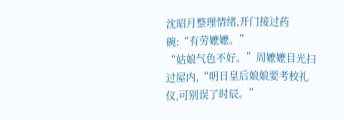沈昭月整理情绪,开门接过药碗:“有劳嬷嬷。”
“姑娘气色不好。”周嬷嬷目光扫过屋内,“明日皇后娘娘要考校礼仪,可别误了时辰。”